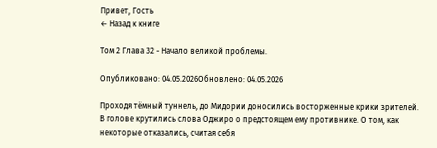Привет, Гость
← Назад к книге

Том 2 Глава 32 - Начало великой проблемы.

Опубликовано: 04.05.2026Обновлено: 04.05.2026

Проходя тёмный туннель, до Мидории доносились восторженные крики зрителей. В голове крутились слова Оджиро о предстоящем ему противнике. О том, как некоторые отказались, считая себя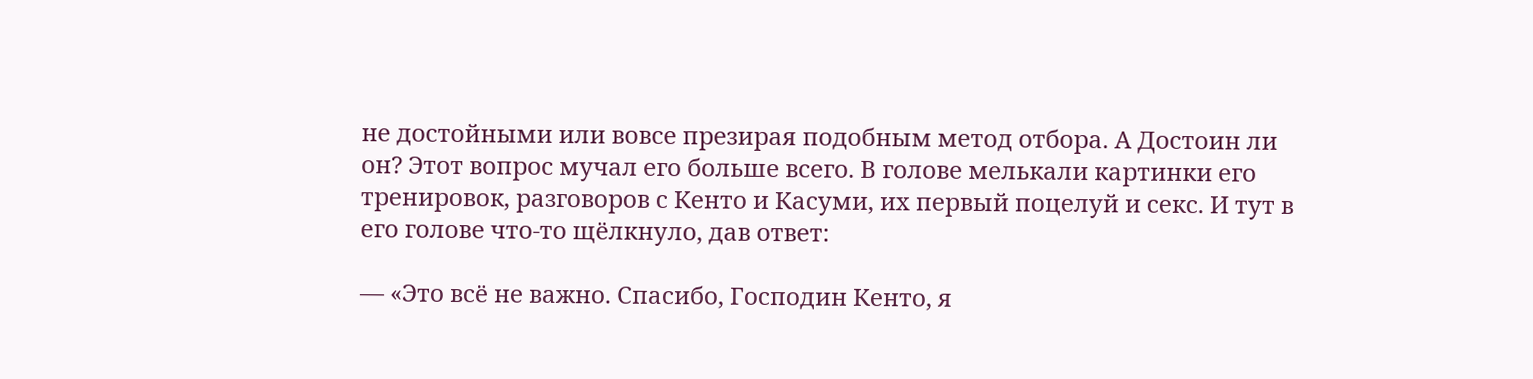не достойными или вовсе презирая подобным метод отбора. А Достоин ли он? Этот вопрос мучал его больше всего. В голове мелькали картинки его тренировок, разговоров с Кенто и Касуми, их первый поцелуй и секс. И тут в его голове что-то щёлкнуло, дав ответ:

— «Это всё не важно. Спасибо, Господин Кенто, я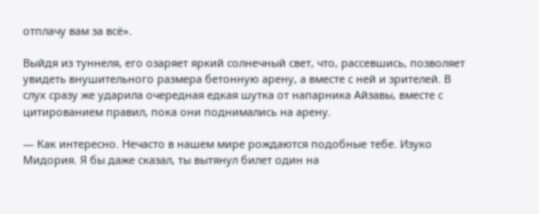отплачу вам за всё».

Выйдя из туннеля, его озаряет яркий солнечный свет, что, рассевшись, позволяет увидеть внушительного размера бетонную арену, а вместе с ней и зрителей. В слух сразу же ударила очередная едкая шутка от напарника Айзавы, вместе с цитированием правил, пока они поднимались на арену.

— Как интересно. Нечасто в нашем мире рождаются подобные тебе. Изуко Мидория. Я бы даже сказал, ты вытянул билет один на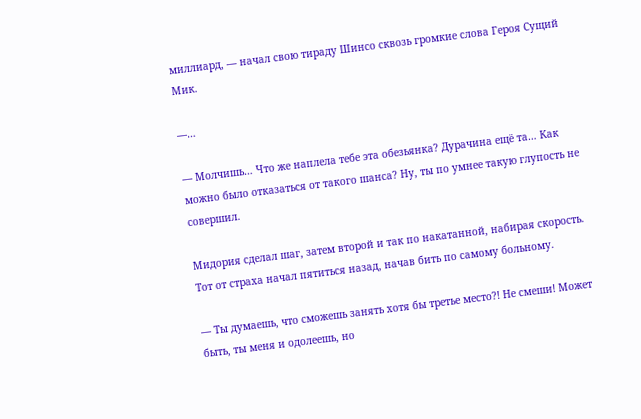миллиард, — начал свою тираду Шинсо сквозь громкие слова Героя Сущий Мик.

—…

— Молчишь… Что же наплела тебе эта обезьянка? Дурачина ещё та… Как можно было отказаться от такого шанса? Ну, ты по умнее такую глупость не совершил.

Мидория сделал шаг, затем второй и так по накатанной, набирая скорость. Тот от страха начал пятиться назад, начав бить по самому больному.

— Ты думаешь, что сможешь занять хотя бы третье место?! Не смеши! Может быть, ты меня и одолеешь, но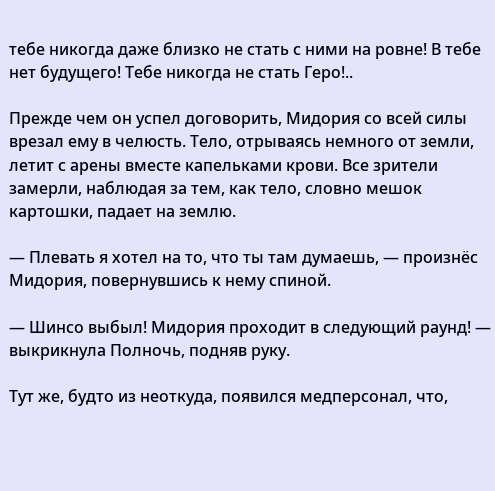тебе никогда даже близко не стать с ними на ровне! В тебе нет будущего! Тебе никогда не стать Геро!..

Прежде чем он успел договорить, Мидория со всей силы врезал ему в челюсть. Тело, отрываясь немного от земли, летит с арены вместе капельками крови. Все зрители замерли, наблюдая за тем, как тело, словно мешок картошки, падает на землю.

— Плевать я хотел на то, что ты там думаешь, — произнёс Мидория, повернувшись к нему спиной.

— Шинсо выбыл! Мидория проходит в следующий раунд! — выкрикнула Полночь, подняв руку.

Тут же, будто из неоткуда, появился медперсонал, что,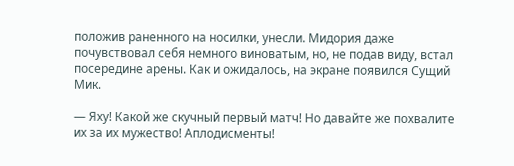положив раненного на носилки, унесли. Мидория даже почувствовал себя немного виноватым, но, не подав виду, встал посередине арены. Как и ожидалось, на экране появился Сущий Мик.

— Яху! Какой же скучный первый матч! Но давайте же похвалите их за их мужество! Аплодисменты!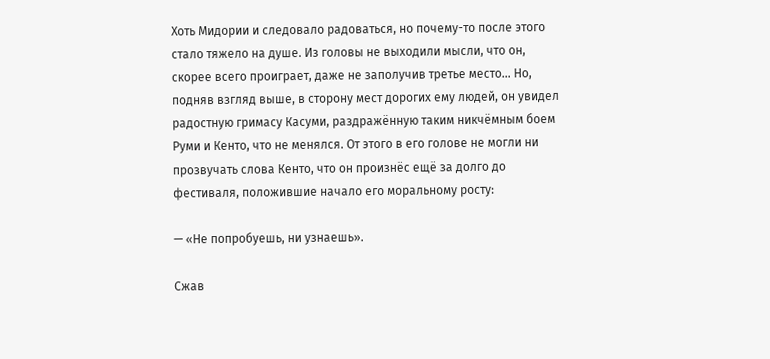Хоть Мидории и следовало радоваться, но почему-то после этого стало тяжело на душе. Из головы не выходили мысли, что он, скорее всего проиграет, даже не заполучив третье место… Но, подняв взгляд выше, в сторону мест дорогих ему людей, он увидел радостную гримасу Касуми, раздражённую таким никчёмным боем Руми и Кенто, что не менялся. От этого в его голове не могли ни прозвучать слова Кенто, что он произнёс ещё за долго до фестиваля, положившие начало его моральному росту:

— «Не попробуешь, ни узнаешь».

Сжав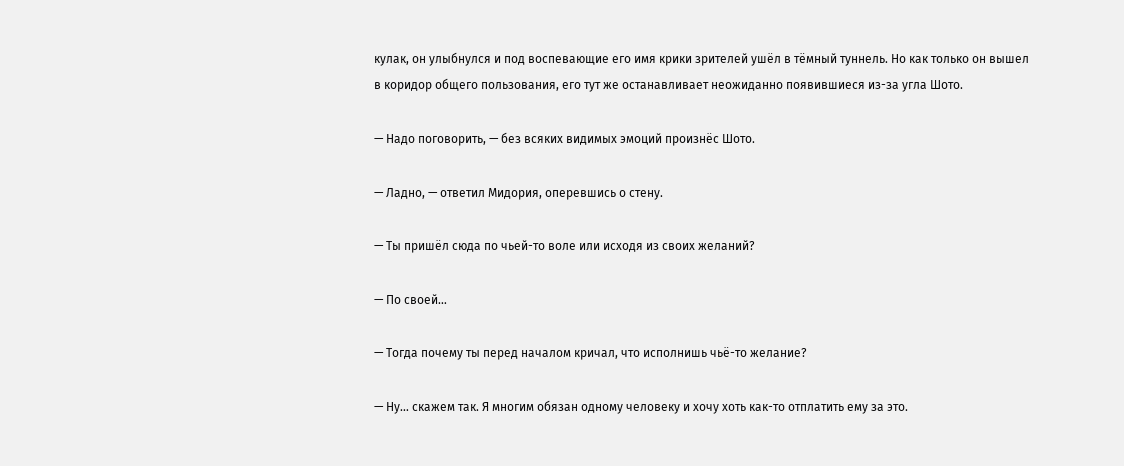кулак, он улыбнулся и под воспевающие его имя крики зрителей ушёл в тёмный туннель. Но как только он вышел в коридор общего пользования, его тут же останавливает неожиданно появившиеся из-за угла Шото.

— Надо поговорить, — без всяких видимых эмоций произнёс Шото.

— Ладно, — ответил Мидория, оперевшись о стену.

— Ты пришёл сюда по чьей-то воле или исходя из своих желаний?

— По своей…

— Тогда почему ты перед началом кричал, что исполнишь чьё-то желание?

— Ну… скажем так. Я многим обязан одному человеку и хочу хоть как-то отплатить ему за это.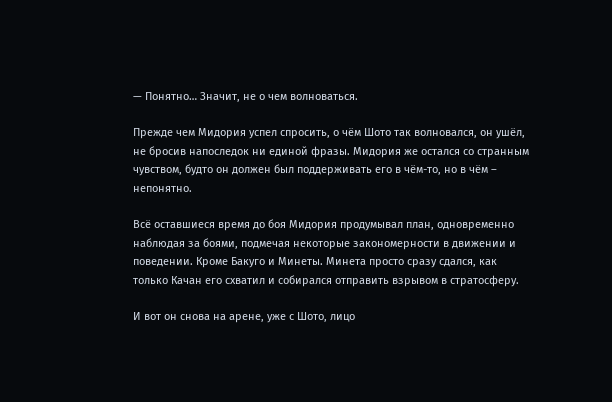— Понятно… Значит, не о чем волноваться.

Прежде чем Мидория успел спросить, о чём Шото так волновался, он ушёл, не бросив напоследок ни единой фразы. Мидория же остался со странным чувством, будто он должен был поддерживать его в чём-то, но в чём – непонятно.

Всё оставшиеся время до боя Мидория продумывал план, одновременно наблюдая за боями, подмечая некоторые закономерности в движении и поведении. Кроме Бакуго и Минеты. Минета просто сразу сдался, как только Качан его схватил и собирался отправить взрывом в стратосферу.

И вот он снова на арене, уже с Шото, лицо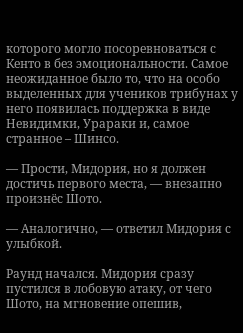которого могло посоревноваться с Кенто в без эмоциональности. Самое неожиданное было то, что на особо выделенных для учеников трибунах у него появилась поддержка в виде Невидимки, Урараки и, самое странное – Шинсо.

— Прости, Мидория, но я должен достичь первого места, — внезапно произнёс Шото.

— Аналогично, — ответил Мидория с улыбкой.

Раунд начался. Мидория сразу пустился в лобовую атаку, от чего Шото, на мгновение опешив,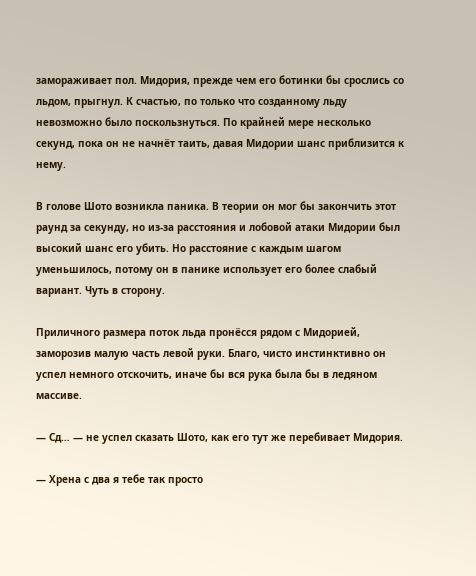замораживает пол. Мидория, прежде чем его ботинки бы срослись со льдом, прыгнул. К счастью, по только что созданному льду невозможно было поскользнуться. По крайней мере несколько секунд, пока он не начнёт таить, давая Мидории шанс приблизится к нему.

В голове Шото возникла паника. В теории он мог бы закончить этот раунд за секунду, но из-за расстояния и лобовой атаки Мидории был высокий шанс его убить. Но расстояние с каждым шагом уменьшилось, потому он в панике использует его более слабый вариант. Чуть в сторону.

Приличного размера поток льда пронёсся рядом с Мидорией, заморозив малую часть левой руки. Благо, чисто инстинктивно он успел немного отскочить, иначе бы вся рука была бы в ледяном массиве.

— Сд… — не успел сказать Шото, как его тут же перебивает Мидория.

— Хрена с два я тебе так просто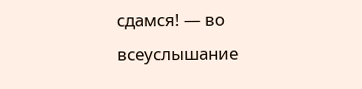сдамся! — во всеуслышание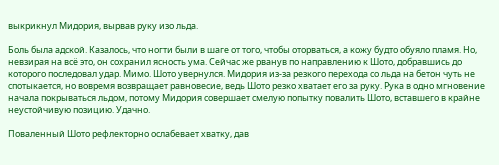выкрикнул Мидория, вырвав руку изо льда.

Боль была адской. Казалось, что ногти были в шаге от того, чтобы оторваться, а кожу будто обуяло пламя. Но, невзирая на всё это, он сохранил ясность ума. Сейчас же рванув по направлению к Шото, добравшись до которого последовал удар. Мимо. Шото увернулся. Мидория из-за резкого перехода со льда на бетон чуть не спотыкается, но вовремя возвращает равновесие, ведь Шото резко хватает его за руку. Рука в одно мгновение начала покрываться льдом, потому Мидория совершает смелую попытку повалить Шото, вставшего в крайне неустойчивую позицию. Удачно.

Поваленный Шото рефлекторно ослабевает хватку, дав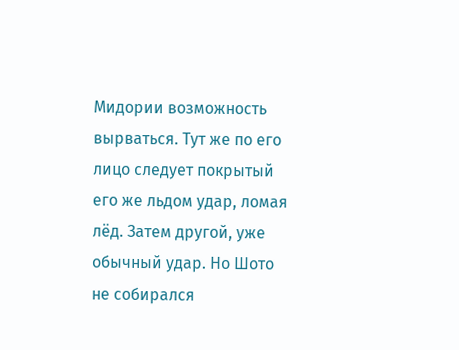Мидории возможность вырваться. Тут же по его лицо следует покрытый его же льдом удар, ломая лёд. Затем другой, уже обычный удар. Но Шото не собирался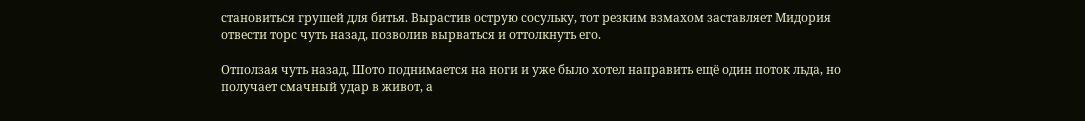становиться грушей для битья. Вырастив острую сосульку, тот резким взмахом заставляет Мидория отвести торс чуть назад, позволив вырваться и оттолкнуть его.

Отползая чуть назад, Шото поднимается на ноги и уже было хотел направить ещё один поток льда, но получает смачный удар в живот, а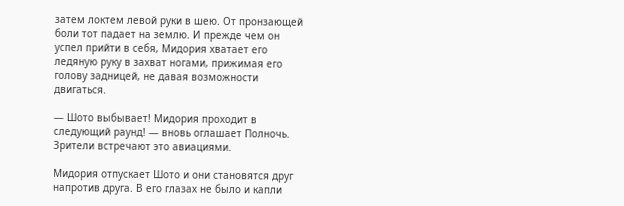затем локтем левой руки в шею. От пронзающей боли тот падает на землю. И прежде чем он успел прийти в себя, Мидория хватает его ледяную руку в захват ногами, прижимая его голову задницей, не давая возможности двигаться.

— Шото выбывает! Мидория проходит в следующий раунд! — вновь оглашает Полночь. Зрители встречают это авиациями.

Мидория отпускает Шото и они становятся друг напротив друга. В его глазах не было и капли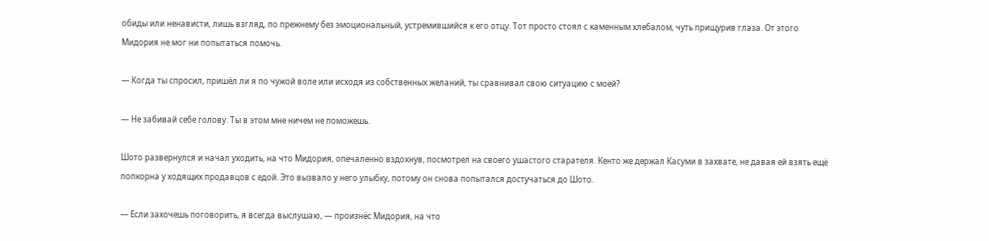обиды или ненависти, лишь взгляд, по прежнему без эмоциональный, устремившийся к его отцу. Тот просто стоял с каменным хлебалом, чуть прищурив глаза. От этого Мидория не мог ни попытаться помочь.

— Когда ты спросил, пришёл ли я по чужой воле или исходя из собственных желаний, ты сравнивал свою ситуацию с моей?

— Не забивай себе голову. Ты в этом мне ничем не поможешь.

Шото развернулся и начал уходить, на что Мидория, опечаленно вздохнув, посмотрел на своего ушастого старателя. Кенто же держал Касуми в захвате, не давая ей взять ещё попкорна у ходящих продавцов с едой. Это вызвало у него улыбку, потому он снова попытался достучаться до Шото.

— Если захочешь поговорить, я всегда выслушаю, — произнёс Мидория, на что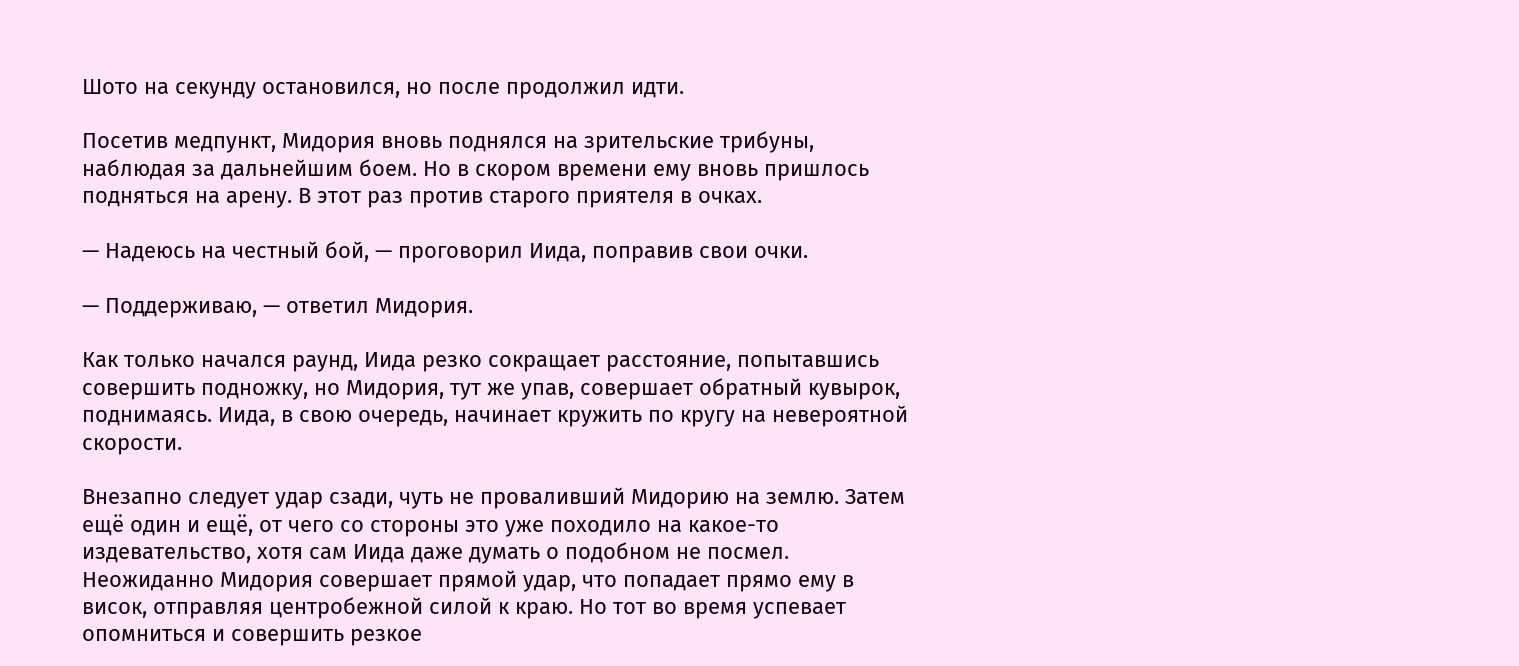Шото на секунду остановился, но после продолжил идти.

Посетив медпункт, Мидория вновь поднялся на зрительские трибуны, наблюдая за дальнейшим боем. Но в скором времени ему вновь пришлось подняться на арену. В этот раз против старого приятеля в очках.

— Надеюсь на честный бой, — проговорил Иида, поправив свои очки.

— Поддерживаю, — ответил Мидория.

Как только начался раунд, Иида резко сокращает расстояние, попытавшись совершить подножку, но Мидория, тут же упав, совершает обратный кувырок, поднимаясь. Иида, в свою очередь, начинает кружить по кругу на невероятной скорости.

Внезапно следует удар сзади, чуть не проваливший Мидорию на землю. Затем ещё один и ещё, от чего со стороны это уже походило на какое-то издевательство, хотя сам Иида даже думать о подобном не посмел. Неожиданно Мидория совершает прямой удар, что попадает прямо ему в висок, отправляя центробежной силой к краю. Но тот во время успевает опомниться и совершить резкое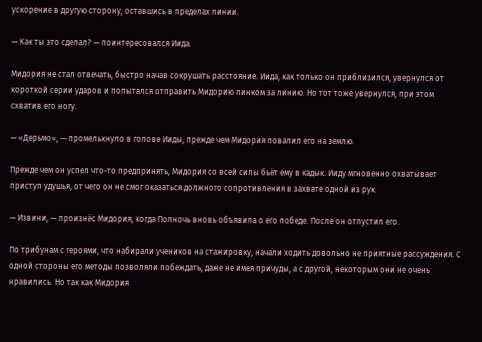ускорение в другую сторону, оставшись в пределах линии.

— Как ты это сделал? — поинтересовался Иида.

Мидория не стал отвечать, быстро начав сокрушать расстояние. Иида, как только он приблизился, увернулся от короткой серии ударов и попытался отправить Мидорию пинком за линию. Но тот тоже увернулся, при этом схватив его ногу.

— «Дерьмо», — промелькнуло в голове Ииды, прежде чем Мидория повалил его на землю.

Прежде чем он успел что-то предпринять, Мидория со всей силы бьёт ему в кадык. Ииду мгновенно охватывает приступ удушья, от чего он не смог оказаться должного сопротивления в захвате одной из рук.

— Извини, — произнёс Мидория, когда Полночь вновь объявила о его победе. После он отпустил его.

По трибунам с героями, что набирали учеников на стажировку, начали ходить довольно не приятные рассуждения. С одной стороны его методы позволяли побеждать, даже не имея причуды, а с другой, некоторым они не очень нравились. Но так как Мидория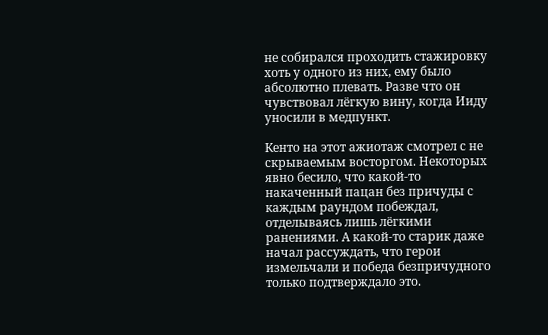не собирался проходить стажировку хоть у одного из них, ему было абсолютно плевать. Разве что он чувствовал лёгкую вину, когда Ииду уносили в медпункт.

Кенто на этот ажиотаж смотрел с не скрываемым восторгом. Некоторых явно бесило, что какой-то накаченный пацан без причуды с каждым раундом побеждал, отделываясь лишь лёгкими ранениями. А какой-то старик даже начал рассуждать, что герои измельчали и победа безпричудного только подтверждало это.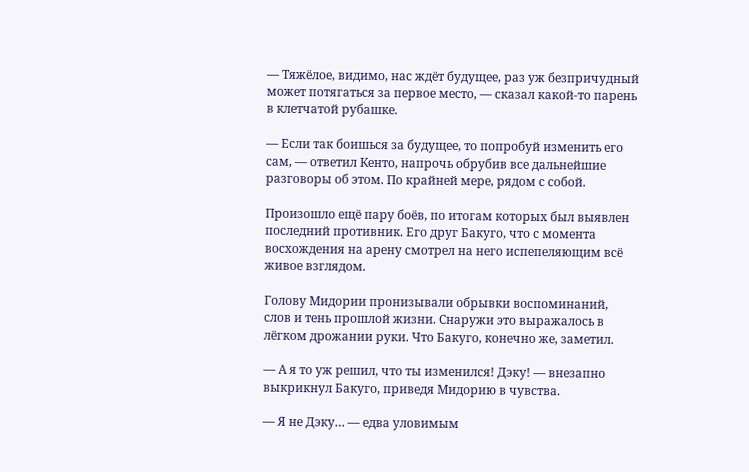— Тяжёлое, видимо, нас ждёт будущее, раз уж безпричудный может потягаться за первое место, — сказал какой-то парень в клетчатой рубашке.

— Если так боишься за будущее, то попробуй изменить его сам, — ответил Кенто, напрочь обрубив все дальнейшие разговоры об этом. По крайней мере, рядом с собой.

Произошло ещё пару боёв, по итогам которых был выявлен последний противник. Его друг Бакуго, что с момента восхождения на арену смотрел на него испепеляющим всё живое взглядом.

Голову Мидории пронизывали обрывки воспоминаний, слов и тень прошлой жизни. Снаружи это выражалось в лёгком дрожании руки. Что Бакуго, конечно же, заметил.

— А я то уж решил, что ты изменился! Дэку! — внезапно выкрикнул Бакуго, приведя Мидорию в чувства.

— Я не Дэку… — едва уловимым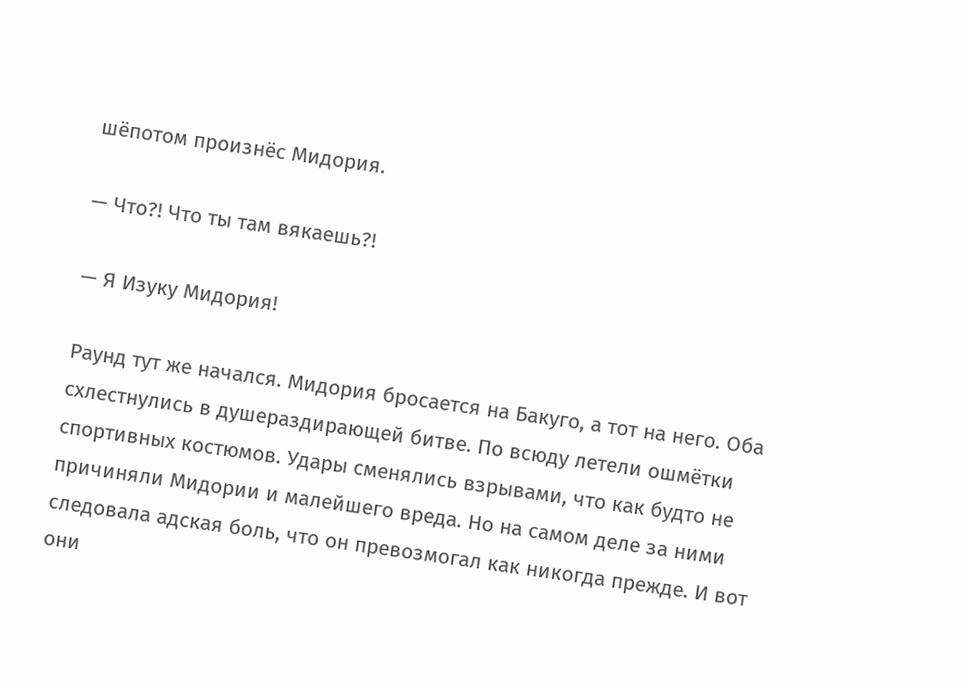шёпотом произнёс Мидория.

— Что?! Что ты там вякаешь?!

— Я Изуку Мидория!

Раунд тут же начался. Мидория бросается на Бакуго, а тот на него. Оба схлестнулись в душераздирающей битве. По всюду летели ошмётки спортивных костюмов. Удары сменялись взрывами, что как будто не причиняли Мидории и малейшего вреда. Но на самом деле за ними следовала адская боль, что он превозмогал как никогда прежде. И вот они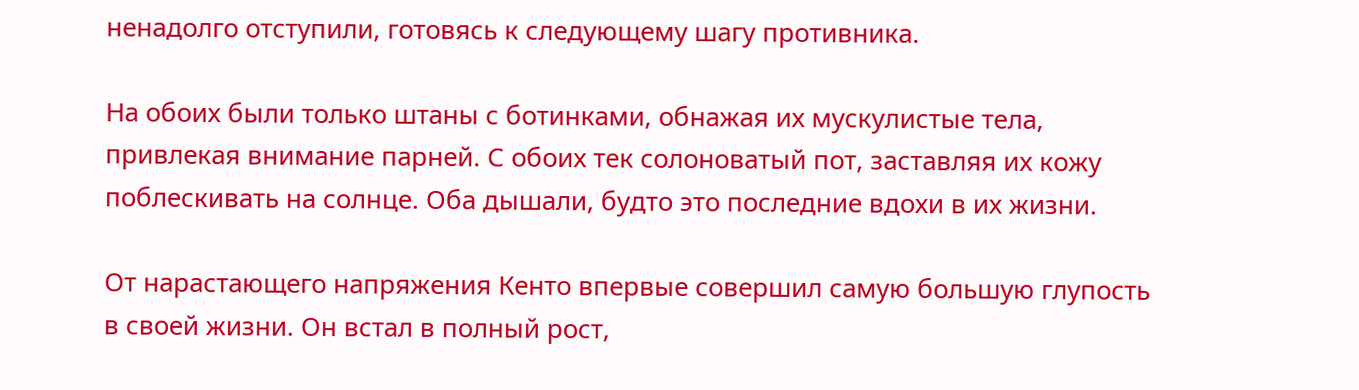ненадолго отступили, готовясь к следующему шагу противника.

На обоих были только штаны с ботинками, обнажая их мускулистые тела, привлекая внимание парней. С обоих тек солоноватый пот, заставляя их кожу поблескивать на солнце. Оба дышали, будто это последние вдохи в их жизни.

От нарастающего напряжения Кенто впервые совершил самую большую глупость в своей жизни. Он встал в полный рост,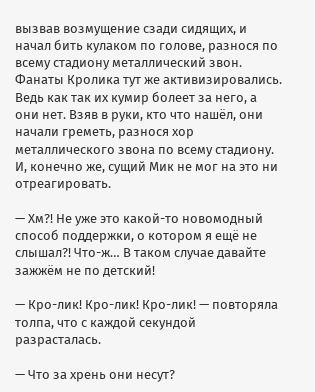вызвав возмущение сзади сидящих, и начал бить кулаком по голове, разнося по всему стадиону металлический звон. Фанаты Кролика тут же активизировались. Ведь как так их кумир болеет за него, а они нет. Взяв в руки, кто что нашёл, они начали греметь, разнося хор металлического звона по всему стадиону. И, конечно же, сущий Мик не мог на это ни отреагировать.

— Хм?! Не уже это какой-то новомодный способ поддержки, о котором я ещё не слышал?! Что-ж… В таком случае давайте зажжём не по детский!

— Кро-лик! Кро-лик! Кро-лик! — повторяла толпа, что с каждой секундой разрасталась.

— Что за хрень они несут?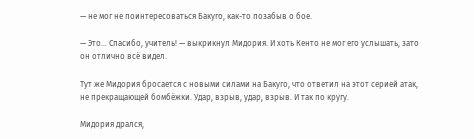— не мог не поинтересоваться Бакуго, как-то позабыв о бое.

— Это… Спасибо, учитель! — выкрикнул Мидория. И хоть Кенто не мог его услышать, зато он отлично всё видел.

Тут же Мидория бросается с новыми силами на Бакуго, что ответил на этот серией атак, не прекращающей бомбёжки. Удар, взрыв, удар, взрыв. И так по кругу.

Мидория дрался,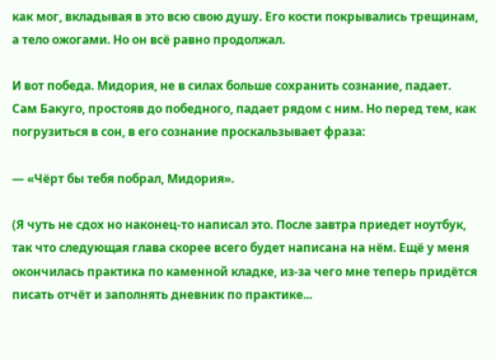как мог, вкладывая в это всю свою душу. Его кости покрывались трещинам, а тело ожогами. Но он всё равно продолжал.

И вот победа. Мидория, не в силах больше сохранить сознание, падает. Сам Бакуго, простояв до победного, падает рядом с ним. Но перед тем, как погрузиться в сон, в его сознание проскальзывает фраза:

— «Чёрт бы тебя побрал, Мидория».

(Я чуть не сдох но наконец-то написал это. После завтра приедет ноутбук, так что следующая глава скорее всего будет написана на нём. Ещё у меня окончилась практика по каменной кладке, из-за чего мне теперь придётся писать отчёт и заполнять дневник по практике...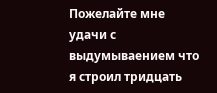Пожелайте мне удачи с выдумываением что я строил тридцать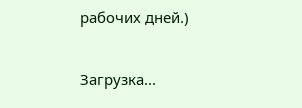рабочих дней.)

Загрузка...